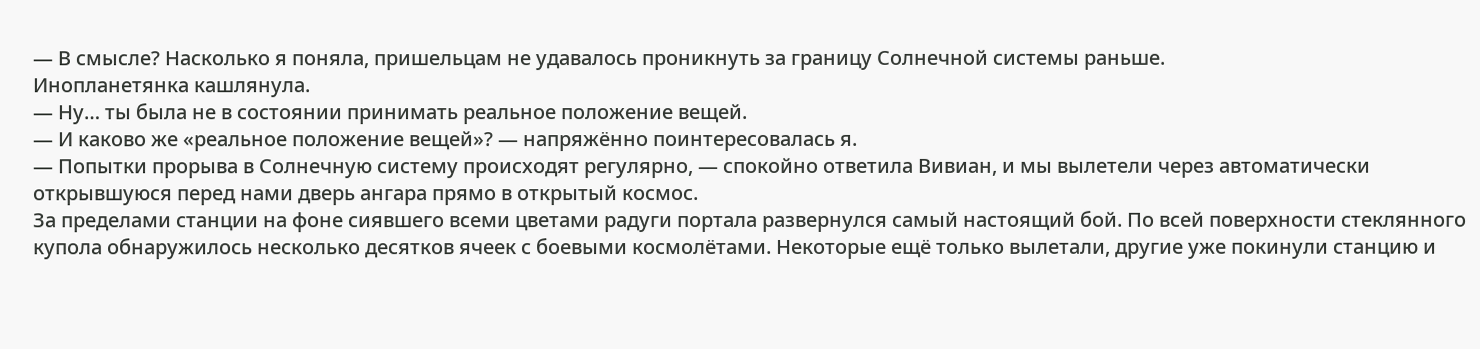— В смысле? Насколько я поняла, пришельцам не удавалось проникнуть за границу Солнечной системы раньше.
Инопланетянка кашлянула.
— Ну… ты была не в состоянии принимать реальное положение вещей.
— И каково же «реальное положение вещей»? — напряжённо поинтересовалась я.
— Попытки прорыва в Солнечную систему происходят регулярно, — спокойно ответила Вивиан, и мы вылетели через автоматически открывшуюся перед нами дверь ангара прямо в открытый космос.
За пределами станции на фоне сиявшего всеми цветами радуги портала развернулся самый настоящий бой. По всей поверхности стеклянного купола обнаружилось несколько десятков ячеек с боевыми космолётами. Некоторые ещё только вылетали, другие уже покинули станцию и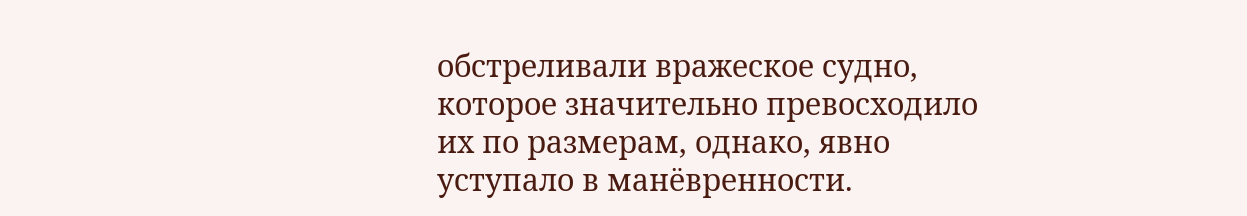обстреливали вражеское судно, которое значительно превосходило их по размерам, однако, явно уступало в манёвренности.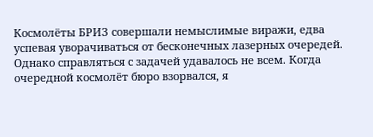Космолёты БРИЗ совершали немыслимые виражи, едва успевая уворачиваться от бесконечных лазерных очередей. Однако справляться с задачей удавалось не всем. Когда очередной космолёт бюро взорвался, я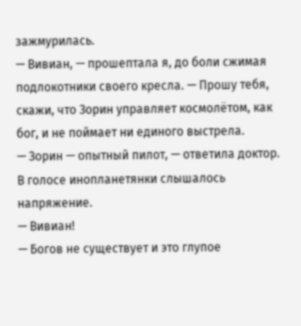зажмурилась.
— Вивиан, — прошептала я, до боли сжимая подлокотники своего кресла. — Прошу тебя, скажи, что Зорин управляет космолётом, как бог, и не поймает ни единого выстрела.
— Зорин — опытный пилот, — ответила доктор. В голосе инопланетянки слышалось напряжение.
— Вивиан!
— Богов не существует и это глупое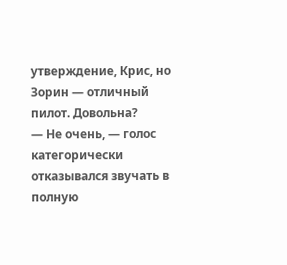утверждение, Крис, но Зорин — отличный пилот. Довольна?
— Не очень, — голос категорически отказывался звучать в полную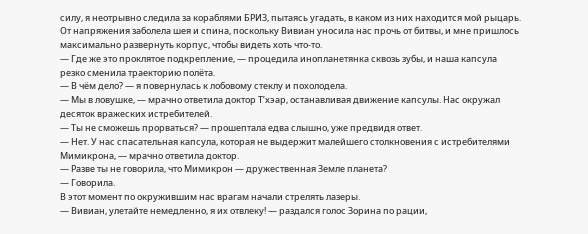силу, я неотрывно следила за кораблями БРИЗ, пытаясь угадать, в каком из них находится мой рыцарь. От напряжения заболела шея и спина, поскольку Вивиан уносила нас прочь от битвы, и мне пришлось максимально развернуть корпус, чтобы видеть хоть что-то.
— Где же это проклятое подкрепление, — процедила инопланетянка сквозь зубы, и наша капсула резко сменила траекторию полёта.
— В чём дело? — я повернулась к лобовому стеклу и похолодела.
— Мы в ловушке, — мрачно ответила доктор Т’хэар, останавливая движение капсулы. Нас окружал десяток вражеских истребителей.
— Ты не сможешь прорваться? — прошептала едва слышно, уже предвидя ответ.
— Нет. У нас спасательная капсула, которая не выдержит малейшего столкновения с истребителями Мимикрона, — мрачно ответила доктор.
— Разве ты не говорила, что Мимикрон — дружественная Земле планета?
— Говорила.
В этот момент по окружившим нас врагам начали стрелять лазеры.
— Вивиан, улетайте немедленно, я их отвлеку! — раздался голос Зорина по рации,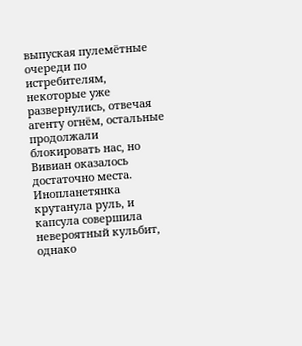выпуская пулемётные очереди по истребителям, некоторые уже развернулись, отвечая агенту огнём, остальные продолжали блокировать нас, но Вивиан оказалось достаточно места. Инопланетянка крутанула руль, и капсула совершила невероятный кульбит, однако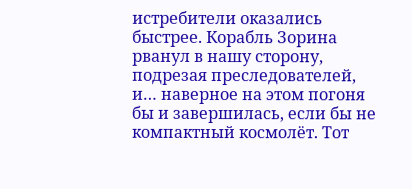истребители оказались быстрее. Корабль Зорина рванул в нашу сторону, подрезая преследователей, и… наверное на этом погоня бы и завершилась, если бы не компактный космолёт. Тот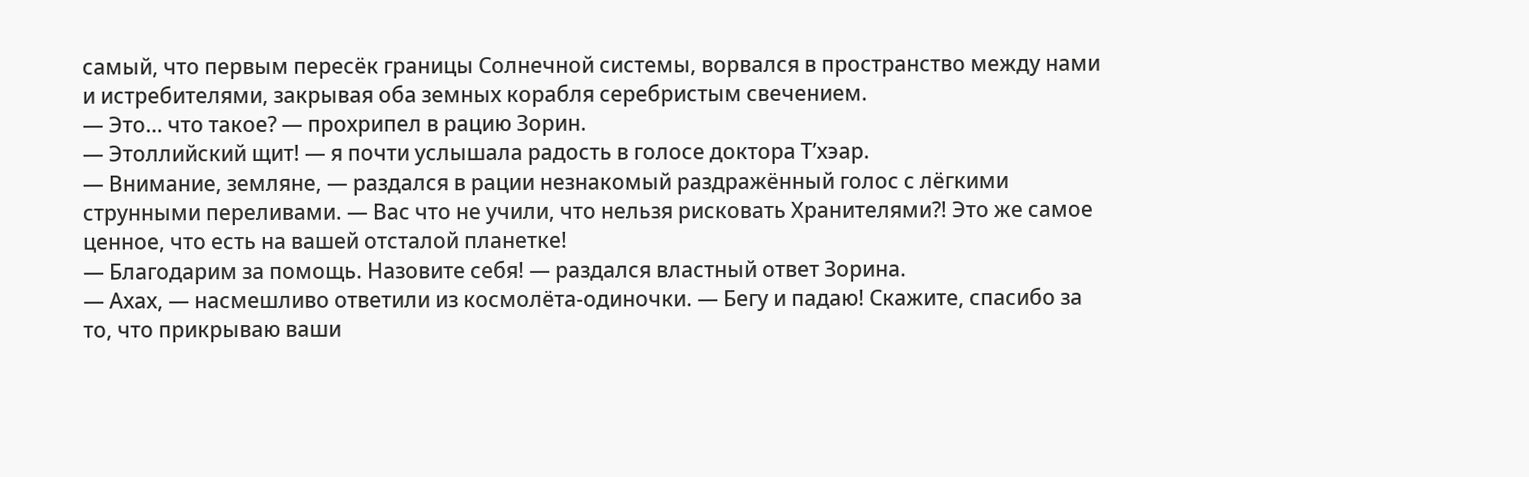самый, что первым пересёк границы Солнечной системы, ворвался в пространство между нами и истребителями, закрывая оба земных корабля серебристым свечением.
— Это… что такое? — прохрипел в рацию Зорин.
— Этоллийский щит! — я почти услышала радость в голосе доктора Т’хэар.
— Внимание, земляне, — раздался в рации незнакомый раздражённый голос с лёгкими струнными переливами. — Вас что не учили, что нельзя рисковать Хранителями?! Это же самое ценное, что есть на вашей отсталой планетке!
— Благодарим за помощь. Назовите себя! — раздался властный ответ Зорина.
— Ахах, — насмешливо ответили из космолёта-одиночки. — Бегу и падаю! Скажите, спасибо за то, что прикрываю ваши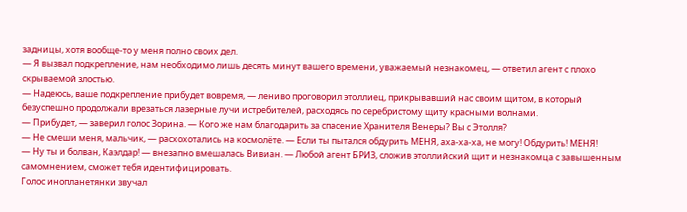задницы, хотя вообще-то у меня полно своих дел.
— Я вызвал подкрепление, нам необходимо лишь десять минут вашего времени, уважаемый незнакомец, — ответил агент с плохо скрываемой злостью.
— Надеюсь, ваше подкрепление прибудет вовремя, — лениво проговорил этоллиец, прикрывавший нас своим щитом, в который безуспешно продолжали врезаться лазерные лучи истребителей, расходясь по серебристому щиту красными волнами.
— Прибудет, — заверил голос Зорина. — Кого же нам благодарить за спасение Хранителя Венеры? Вы с Этолля?
— Не смеши меня, мальчик, — расхохотались на космолёте. — Если ты пытался обдурить МЕНЯ, аха-ха-ха, не могу! Обдурить! МЕНЯ!
— Ну ты и болван, Каэлдар! — внезапно вмешалась Вивиан. — Любой агент БРИЗ, сложив этоллийский щит и незнакомца с завышенным самомнением, сможет тебя идентифицировать.
Голос инопланетянки звучал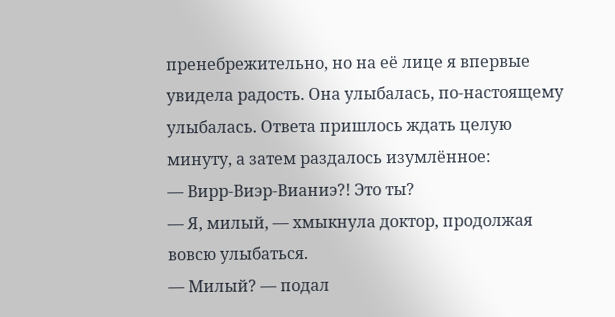пренебрежительно, но на её лице я впервые увидела радость. Она улыбалась, по-настоящему улыбалась. Ответа пришлось ждать целую минуту, а затем раздалось изумлённое:
— Вирр-Виэр-Вианиэ?! Это ты?
— Я, милый, — хмыкнула доктор, продолжая вовсю улыбаться.
— Милый? — подал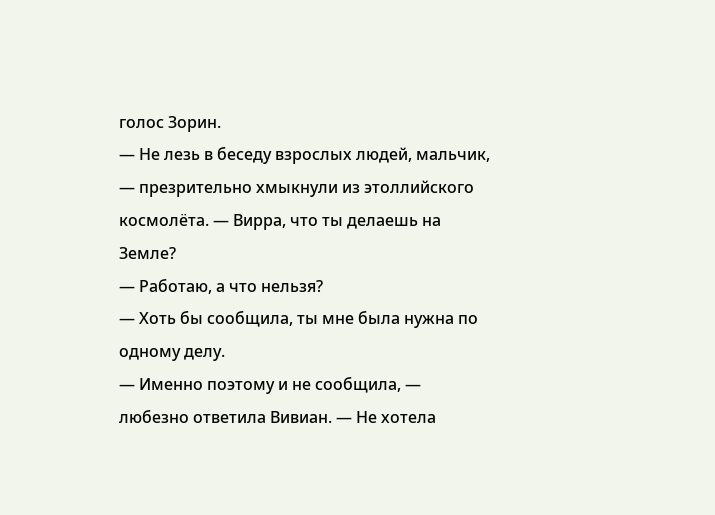голос Зорин.
— Не лезь в беседу взрослых людей, мальчик, — презрительно хмыкнули из этоллийского космолёта. — Вирра, что ты делаешь на Земле?
— Работаю, а что нельзя?
— Хоть бы сообщила, ты мне была нужна по одному делу.
— Именно поэтому и не сообщила, — любезно ответила Вивиан. — Не хотела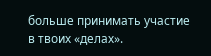больше принимать участие в твоих «делах».